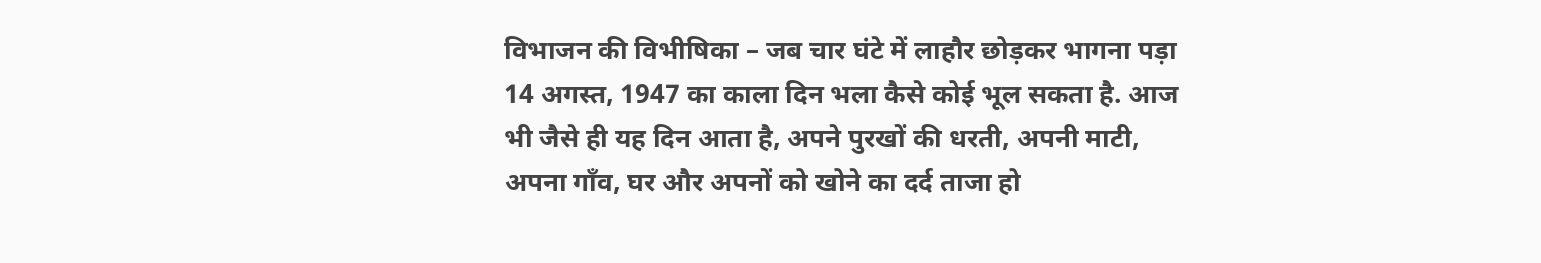विभाजन की विभीषिका – जब चार घंटे में लाहौर छोड़कर भागना पड़ा
14 अगस्त, 1947 का काला दिन भला कैसे कोई भूल सकता है. आज भी जैसे ही यह दिन आता है, अपने पुरखों की धरती, अपनी माटी, अपना गाँव, घर और अपनों को खोने का दर्द ताजा हो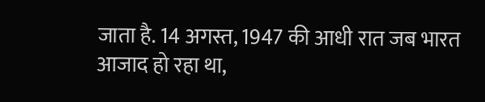जाता है. 14 अगस्त, 1947 की आधी रात जब भारत आजाद हो रहा था,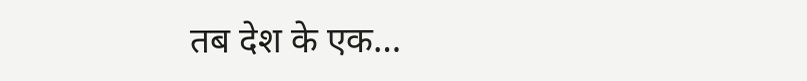तब देश के एक…